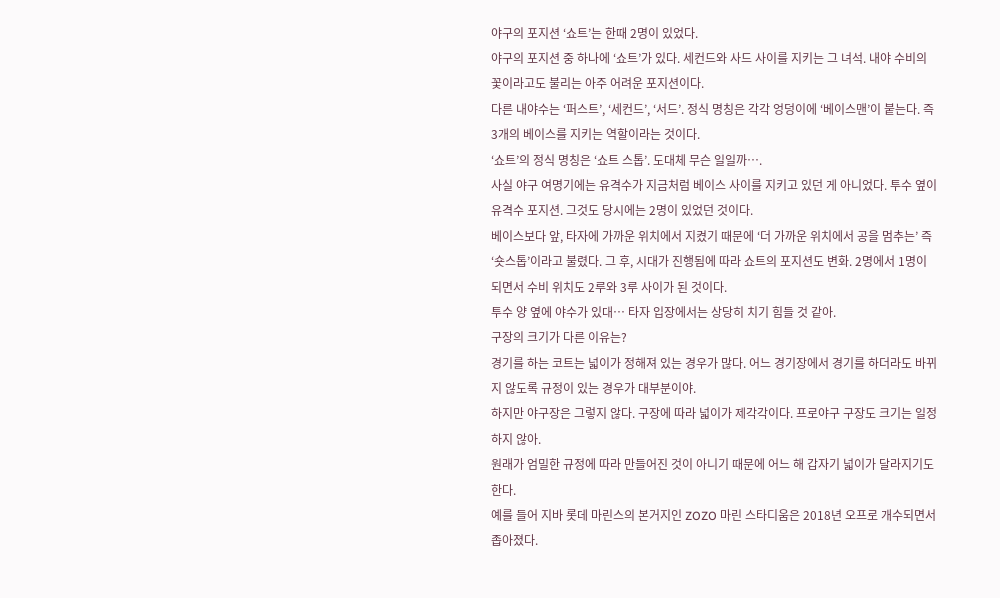야구의 포지션 ‘쇼트’는 한때 2명이 있었다.
야구의 포지션 중 하나에 ‘쇼트’가 있다. 세컨드와 사드 사이를 지키는 그 녀석. 내야 수비의 꽃이라고도 불리는 아주 어려운 포지션이다.
다른 내야수는 ‘퍼스트’, ‘세컨드’, ‘서드’. 정식 명칭은 각각 엉덩이에 ‘베이스맨’이 붙는다. 즉 3개의 베이스를 지키는 역할이라는 것이다.
‘쇼트’의 정식 명칭은 ‘쇼트 스톱’. 도대체 무슨 일일까….
사실 야구 여명기에는 유격수가 지금처럼 베이스 사이를 지키고 있던 게 아니었다. 투수 옆이 유격수 포지션. 그것도 당시에는 2명이 있었던 것이다.
베이스보다 앞, 타자에 가까운 위치에서 지켰기 때문에 ‘더 가까운 위치에서 공을 멈추는’ 즉 ‘숏스톱’이라고 불렸다. 그 후, 시대가 진행됨에 따라 쇼트의 포지션도 변화. 2명에서 1명이 되면서 수비 위치도 2루와 3루 사이가 된 것이다.
투수 양 옆에 야수가 있대… 타자 입장에서는 상당히 치기 힘들 것 같아.
구장의 크기가 다른 이유는?
경기를 하는 코트는 넓이가 정해져 있는 경우가 많다. 어느 경기장에서 경기를 하더라도 바뀌지 않도록 규정이 있는 경우가 대부분이야.
하지만 야구장은 그렇지 않다. 구장에 따라 넓이가 제각각이다. 프로야구 구장도 크기는 일정하지 않아.
원래가 엄밀한 규정에 따라 만들어진 것이 아니기 때문에 어느 해 갑자기 넓이가 달라지기도 한다.
예를 들어 지바 롯데 마린스의 본거지인 ZOZO 마린 스타디움은 2018년 오프로 개수되면서 좁아졌다.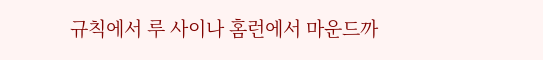규칙에서 루 사이나 홈런에서 마운드까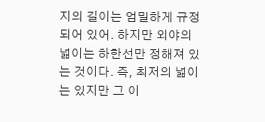지의 길이는 엄밀하게 규정되어 있어. 하지만 외야의 넓이는 하한선만 정해져 있는 것이다. 즉, 최저의 넓이는 있지만 그 이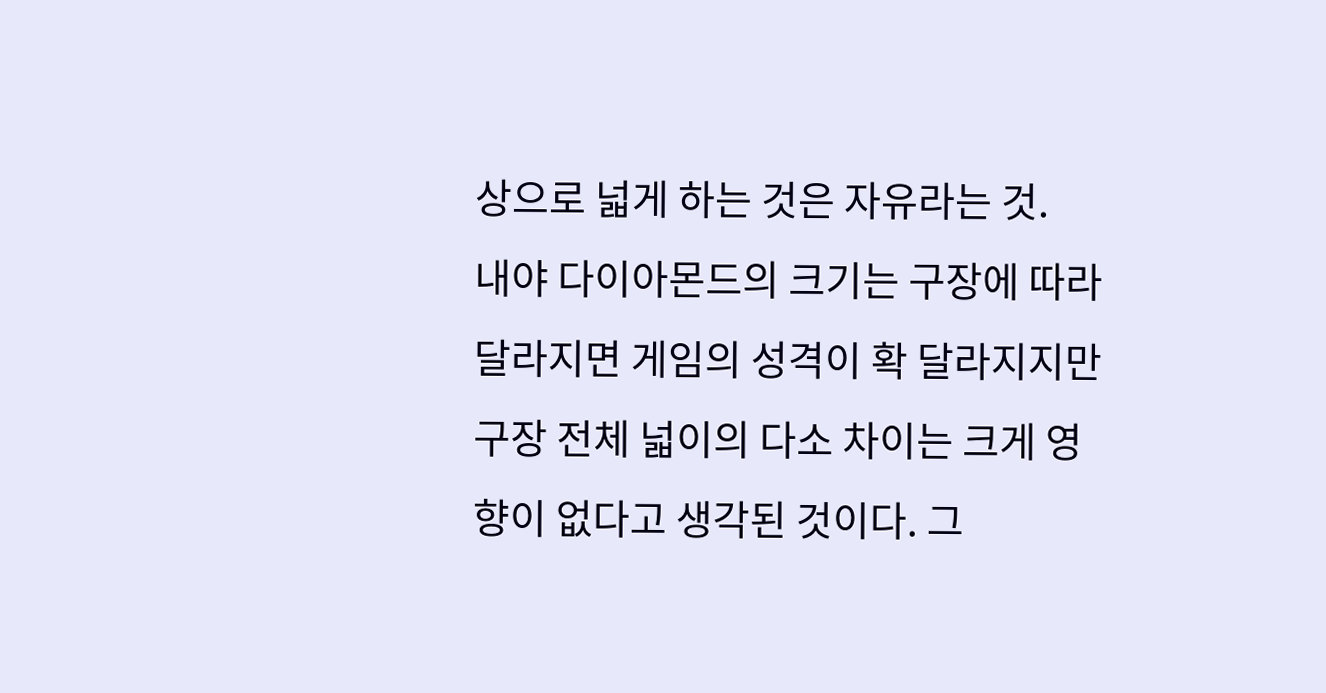상으로 넓게 하는 것은 자유라는 것.
내야 다이아몬드의 크기는 구장에 따라 달라지면 게임의 성격이 확 달라지지만 구장 전체 넓이의 다소 차이는 크게 영향이 없다고 생각된 것이다. 그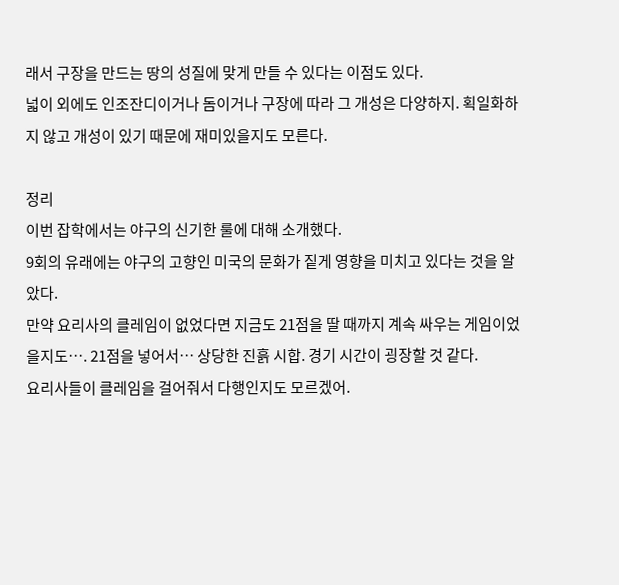래서 구장을 만드는 땅의 성질에 맞게 만들 수 있다는 이점도 있다.
넓이 외에도 인조잔디이거나 돔이거나 구장에 따라 그 개성은 다양하지. 획일화하지 않고 개성이 있기 때문에 재미있을지도 모른다.

정리
이번 잡학에서는 야구의 신기한 룰에 대해 소개했다.
9회의 유래에는 야구의 고향인 미국의 문화가 짙게 영향을 미치고 있다는 것을 알았다.
만약 요리사의 클레임이 없었다면 지금도 21점을 딸 때까지 계속 싸우는 게임이었을지도…. 21점을 넣어서… 상당한 진흙 시합. 경기 시간이 굉장할 것 같다.
요리사들이 클레임을 걸어줘서 다행인지도 모르겠어.